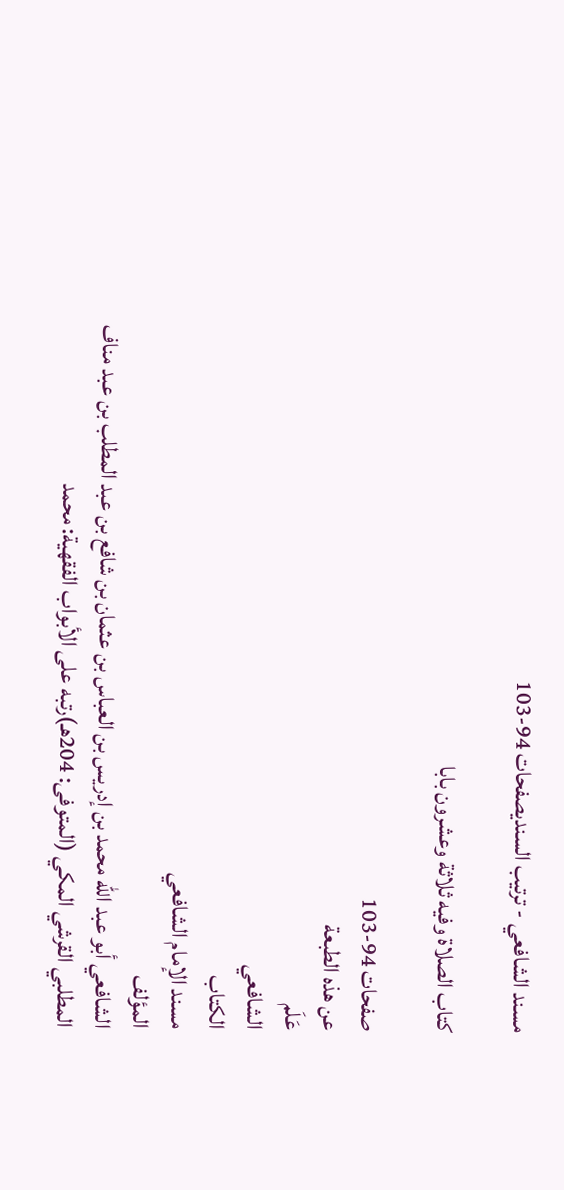مسند الشافعي - ترتيب السنديصفحات 94-103

كتاب الصلاة وفيه ثلاثة وعشرون بابا

صفحات 94-103
عن هذه الطبعة
عَلَم
الشافعي
الكتاب
مسند الإمام الشافعي
المؤلف
الشافعي أبو عبد الله محمد بن إدريس بن العباس بن عثمان بن شافع بن عبد المطلب بن عبد مناف المطلبي القرشي المكي (المتوفى: 204هـ)رتبه على الأبواب الفقهية: محمد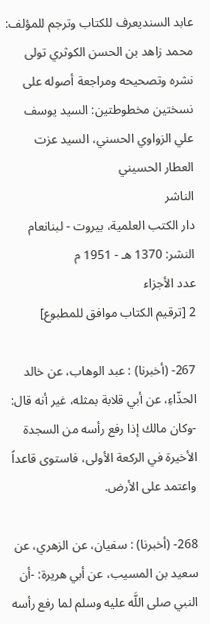عابد السنديعرف للكتاب وترجم للمؤلف: محمد زاهد بن الحسن الكوثري تولى نشره وتصحيحه ومراجعة أصوله على نسختين مخطوطتين: السيد يوسف علي الزواوي الحسني، السيد عزت العطار الحسيني
الناشر
دار الكتب العلمية، بيروت - لبنانعام النشر: 1370 هـ - 1951 م
عدد الأجزاء
2 [ترقيم الكتاب موافق للمطبوع]

267- (أخبرنا) : عبد الوهاب، عن خالد الحذّاءِ، عن أبي قلابة بمثله، غير أنه قال: -وكان مالك إذا رفع رأسه من السجدة الأخيرة في الركعة الأولى، فاستوى قاعداً واعتمد على الأرض.

268- (أخبرنا) : سفيان، عن الزهري، عن سعيد بن المسيب، عن أبي هريرة: -أن النبي صلى اللَّه عليه وسلم لما رفع رأسه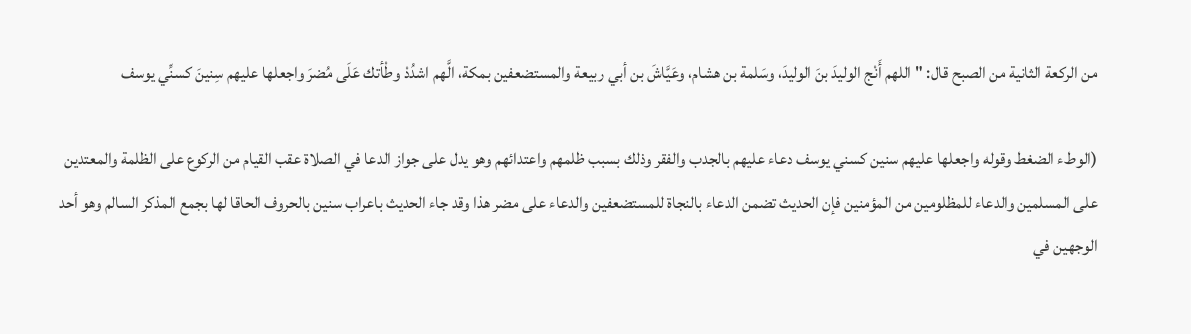من الركعة الثانية من الصبح قال: "اللهم أَنْج الوليدَ بنَ الوليدَ، وسَلمة بن هشام، وعَيَّاشَ بن أبي ربيعة والمستضعفين بمكة، الَّهم اشدُدْ وطْأتك عَلَى مُضرَ واجعلها عليهم سِنينَ كسنِّي يوسف

(الوطء الضغط وقوله واجعلها عليهم سنين كسني يوسف دعاء عليهم بالجدب والفقر وذلك بسبب ظلمهم واعتدائهم وهو يدل على جواز الدعا في الصلاة عقب القيام من الركوع على الظلمة والمعتدين على المسلمين والدعاء للمظلومين من المؤمنين فإن الحديث تضمن الدعاء بالنجاة للمستضعفين والدعاء على مضر هذا وقد جاء الحديث باعراب سنين بالحروف الحاقا لها بجمع المذكر السالم وهو أحد الوجهين في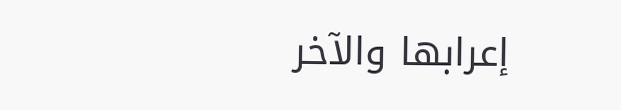إعرابها والآخر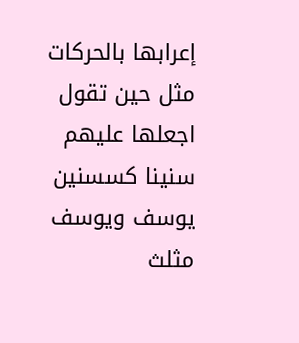إعرابها بالحركات مثل حين تقول اجعلها عليهم سنينا كسسنين يوسف ويوسف مثلث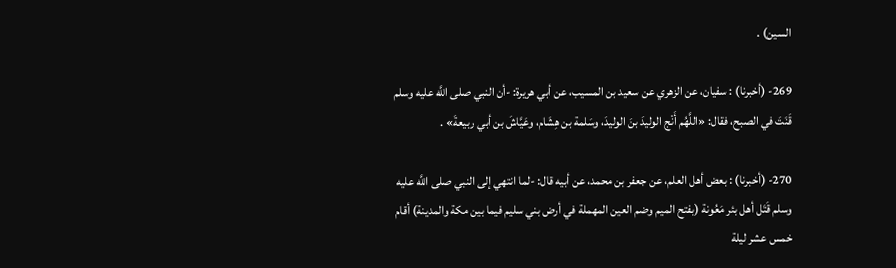السين) .

269- (أخبرنا) : سفيان، عن الزهري عن سعيد بن المسيب، عن أبي هريرة: -أن النبي صلى اللَّه عليه وسلم قَنَتَ في الصبح، فقال: «اللَّهُم أَنْج الوليدَ بنَ الوليدَ، وسَلمة بن هِشَام، وعَيَّاشَ بن أبي ربيعةَ» .

270- (أخبرنا) : بعض أهل العلم، عن جعفر بن محمد، عن أبيه قال: -لما انتهي إلى النبي صلى اللَّه عليه وسلم قَتَل أهل بئر مَعُونة (بفتح الميم وضم العين المهملة في أرض بني سليم فيما بين مكة والمدينة) أقام خمس عشر ليلة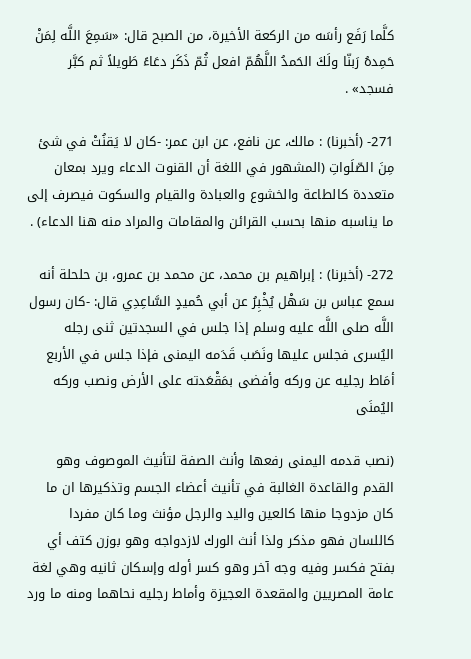كلَّما رَفَع رأسَه من الركعة الأخيرة، من الصبح قال: «سَمِعَ اللَّه لِمَنْ حَمِدهُ رَبنّا ولَكَ الحَمدُ اللَّهُمّ افعل ثُمّ ذَكَر دعَاءً طَويلاً ثم كبَّر فسجد» .

271- (أخبرنا) : مالك، عن نافع، عن ابن عمر: -كان لا يَقنُتْ في شئ مِنَ الصّلَواتِ (المشهور في اللغة أن القنوت الدعاء ويرد بمعان متعددة كالطاعة والخشوع والعبادة والقيام والسكوت فيصرف إلى ما يناسبه منها بحسب القرائن والمقامات والمراد منه هنا الدعاء) .

272- (أخبرنا) : إبراهيم بن محمد، عن محمد بن عمرو، بن حلحلة أنه سمع عباس بن سَهْل يُخْبِرُ عن أبي حُميدٍ السَّاعِدِي قال: -كان رسول اللَّه صلى اللَّه عليه وسلم إذا جلس في السجدتين ثنى رجله اليُسرى فجلس عليها ونَصَب قَدَمه اليمنى فإذا جلس في الأربع أمَاط رجليه عن وركه وأفضى بمَقْعَدته على الأرض ونصب وركه اليُمنَى

(نصب قدمه اليمنى رفعها وأنث الصفة لتأنيث الموصوف وهو القدم والقاعدة الغالبة في تأنيث أعضاء الجسم وتذكيرها ان ما كان مزدوجا منها كالعين واليد والرجل مؤنث وما كان مفردا كاللسان فهو مذكر ولذا أنث الورك لازدواجه وهو بوزن كتف أي بفتح فكسر وفيه وجه آخر وهو كسر أوله وإسكان ثانيه وهي لغة عامة المصريين والمقعدة العجيزة وأماط رجليه نحاهما ومنه ما ورد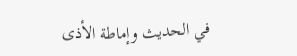في الحديث وإماطة الأذى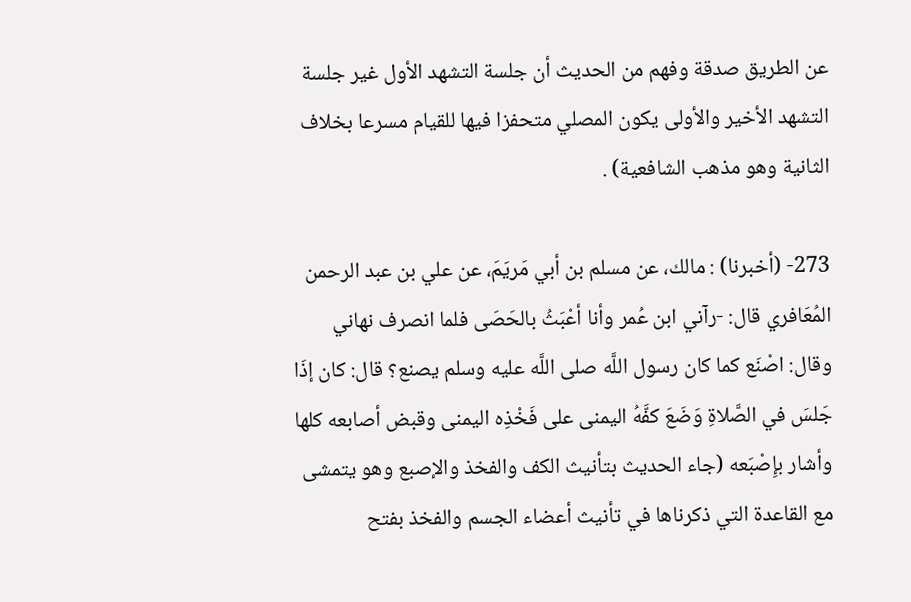عن الطريق صدقة وفهم من الحديث أن جلسة التشهد الأول غير جلسة التشهد الأخير والأولى يكون المصلي متحفزا فيها للقيام مسرعا بخلاف الثانية وهو مذهب الشافعية) .

273- (أخبرنا) : مالك، عن مسلم بن أبي مَريَمَ، عن علي بن عبد الرحمن المُعَافري قال: -رآني ابن عُمر وأنا أعْبَثُ بالحَصَى فلما انصرف نهاني وقال: اصْنَع كما كان رسول اللَّه صلى اللَّه عليه وسلم يصنع؟ قال: كان إذَا جَلسَ في الصَّلاةِ وَضَعَ كفَّهُ اليمنى على فَخْذِه اليمنى وقبض أصابعه كلها وأشار بإِصْبَعه (جاء الحديث بتأنيث الكف والفخذ والإصبع وهو يتمشى مع القاعدة التي ذكرناها في تأنيث أعضاء الجسم والفخذ بفتح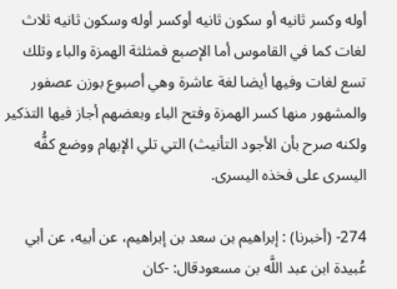أوله وكسر ثانيه أو سكون ثانيه أوكسر أوله وسكون ثانيه ثلاث لغات كما في القاموس أما الإصبع فمثلثة الهمزة والباء وتلك تسع لغات وفيها أيضا لغة عاشرة وهي أصبوع بوزن عصفور والمشهور منها كسر الهمزة وفتح الباء وبعضهم أجاز فيها التذكير ولكنه صرح بأن الأجود التأنيث) التي تلي الإبهام ووضع كفُّه اليسرى على فخذه اليسرى.

274- (أخبرنا) : إبراهيم بن سعد بن إبراهيم، عن أبيه، عن أبي عُبيدة ابن عبد اللَّه بن مسعودقال: -كان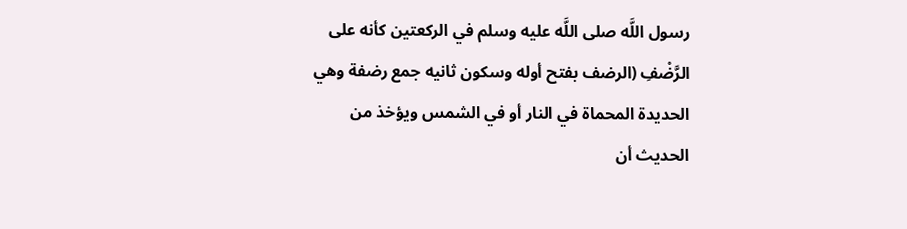رسول اللَّه صلى اللَّه عليه وسلم في الركعتين كأنه على الرَّضْفِ (الرضف بفتح أوله وسكون ثانيه جمع رضفة وهي الحديدة المحماة في النار أو في الشمس ويؤخذ من الحديث أن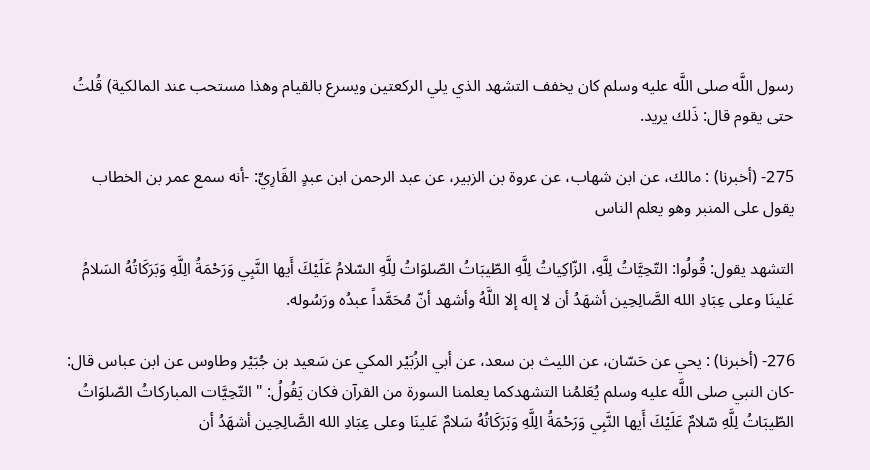رسول اللَّه صلى اللَّه عليه وسلم كان يخفف التشهد الذي يلي الركعتين ويسرع بالقيام وهذا مستحب عند المالكية) قُلتُ حتى يقوم قال: ذَلك يريد.

275- (أخبرنا) : مالك، عن ابن شهاب، عن عروة بن الزبير، عن عبد الرحمن ابن عبدٍ القَارِيِّ: -أنه سمع عمر بن الخطاب يقول على المنبر وهو يعلم الناس

التشهد يقول: قُولُوا: التّحِيَّاتُ لِلَّهِ، الزّاكِياتُ لِلَّهِ الطّيبَاتُ الصّلوَاتُ لِلَّهِ السّلامُ عَلَيْكَ أَيها النَّبِي وَرَحْمَةُ الِلَّهِ وَبَرَكَاتُهُ السَلامُ عَلينَا وعلى عِبَادِ الله الصَّالِحِين أشهَدُ أن لا إله إلا اللَّهُ وأشهد أنّ مُحَمَّداً عبدُه ورَسُوله.

276- (أخبرنا) : يحي عن حَسّان، عن الليث بن سعد، عن أبي الزُبَيْر المكي عن سَعيد بن جُبَيْر وطاوس عن ابن عباس قال: -كان النبي صلى اللَّه عليه وسلم يُعَلمُنا التشهدكما يعلمنا السورة من القرآن فكان يَقُولُ: " التّحِيَّات المباركاتُ الصّلوَاتُ الطّيبَاتُ لِلَّهِ سّلامٌ عَلَيْكَ أَيها النَّبِي وَرَحْمَةُ الِلَّهِ وَبَرَكَاتُهُ سَلامٌ عَلينَا وعلى عِبَادِ الله الصَّالِحِين أشهَدُ أن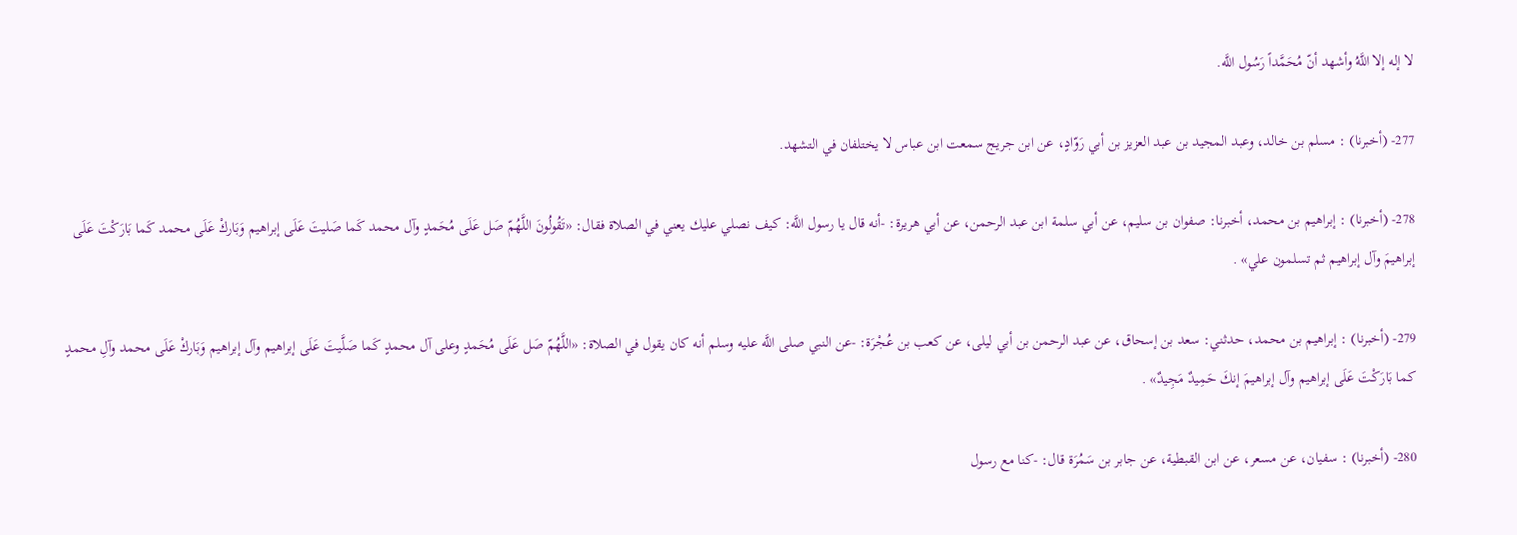لا إله إلا اللَّهُ وأشهد أنّ مُحَمَّداً رَسُول اللَّه.

277- (أخبرنا) : مسلم بن خالد، وعبد المجيد بن عبد العزيز بن أبي رَوّادٍ، عن ابن جريج سمعت ابن عباس لا يختلفان في التشهد.

278- (أخبرنا) : إبراهيم بن محمد، أخبرنا: صفوان بن سليم، عن أبي سلمة ابن عبد الرحمن، عن أبي هريرة: -أنه قال يا رسول اللَّه: كيف نصلي عليك يعني في الصلاة فقال: «تَقُولُونَ اللَّهُمّ صَل عَلَى مُحَمدٍ وآل محمد كَما صَليتَ عَلَى إبراهيم وَبَاركْ عَلَى محمد كَما بَارَكْتَ عَلَى إبراهيمَ وآل إبراهيم ثم تسلمون علي» .

279- (أخبرنا) : إبراهيم بن محمد، حدثني: سعد بن إسحاق، عن عبد الرحمن بن أبي ليلى، عن كعب بن عُجْرَة: -عن النبي صلى اللَّه عليه وسلم أنه كان يقول في الصلاة: «اللَّهُمّ صَل عَلَى مُحَمدٍ وعلى آل محمدٍ كَما صَلَّيتَ عَلَى إبراهيم وآل إبراهيم وَبَاركْ عَلَى محمد وآلِ محمدٍ كما بَارَكْتَ عَلَى إبراهيم وآل إبراهيمَ إنكَ حَمِيدٌ مَجِيدٌ» .

280- (أخبرنا) : سفيان، عن مسعر، عن ابن القبطية، عن جابر بن سَمُرَة قال: -كنا مع رسول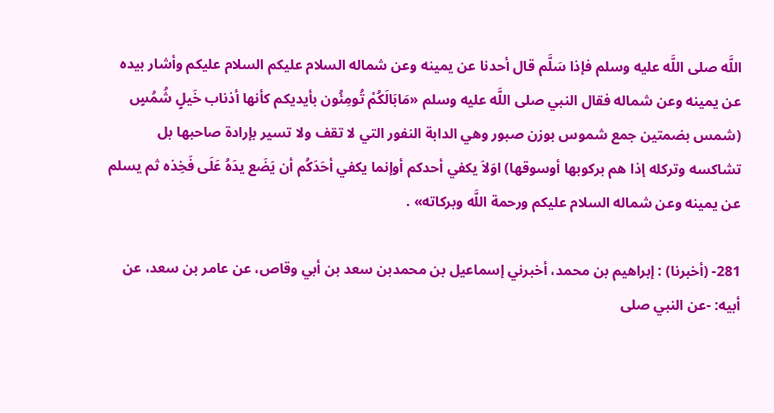اللَّه صلى اللَّه عليه وسلم فإذا سَلَّم قال أحدنا عن يمينه وعن شماله السلام عليكم السلام عليكم وأشار بيده عن يمينه وعن شماله فقال النبي صلى اللَّه عليه وسلم «مَابَالَكُمْ تُومِئُون بأيديكم كأنها أذناب خَيلٍ شُمُسٍ (شمس بضمتين جمع شموس بوزن صبور وهي الدابة النفور التي لا تقف ولا تسير بإرادة صاحبها بل تشاكسه وتركله إذا هم بركوبها أوسوقها) اوَلاَ يكفي أحدكم أوإنما يكفي أحَدَكُم أن يَضَع يدَهُ عَلَى فَخِذه ثم يسلم عن يمينه وعن شماله السلام عليكم ورحمة اللَّه وبركاته» .

281- (أخبرنا) : إبراهيم بن محمد، أخبرني إسماعيل بن محمدبن سعد بن أبي وقاص، عن عامر بن سعد، عن أبيه: -عن النبي صلى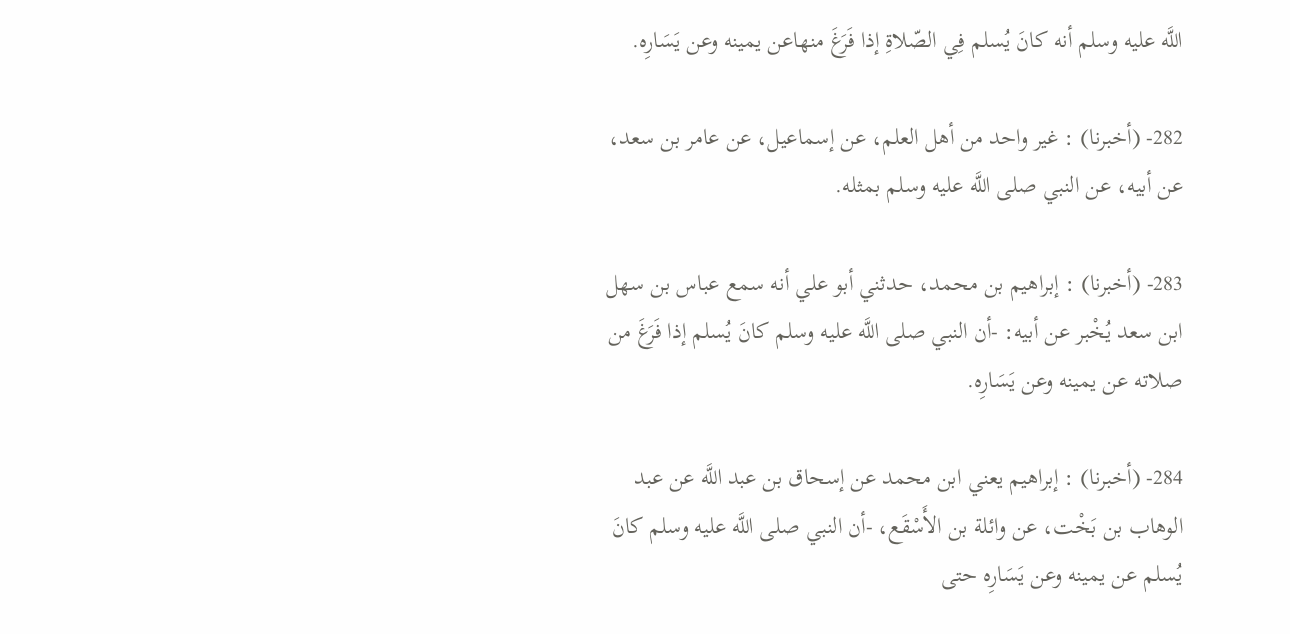اللَّه عليه وسلم أنه كانَ يُسلم فِي الصّلاةِ إذا فَرَغَ منهاعن يمينه وعن يَسَارِه.

282- (أخبرنا) : غير واحد من أهل العلم، عن إسماعيل، عن عامر بن سعد، عن أبيه، عن النبي صلى اللَّه عليه وسلم بمثله.

283- (أخبرنا) : إبراهيم بن محمد، حدثني أبو علي أنه سمع عباس بن سهل ابن سعد يُخْبر عن أبيه: -أن النبي صلى اللَّه عليه وسلم كانَ يُسلم إذا فَرَغَ من صلاته عن يمينه وعن يَسَارِه.

284- (أخبرنا) : إبراهيم يعني ابن محمد عن إسحاق بن عبد اللَّه عن عبد الوهاب بن بَخْت، عن وائلة بن الأَسْقَع، -أن النبي صلى اللَّه عليه وسلم كانَ يُسلم عن يمينه وعن يَسَارِه حتى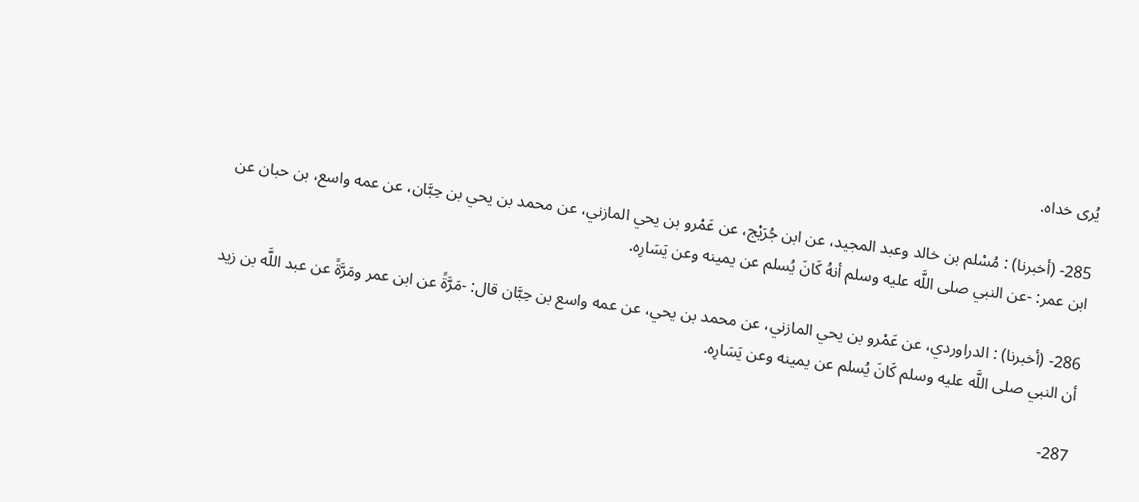يُرى خداه.

285- (أخبرنا) : مُسْلم بن خالد وعبد المجيد، عن ابن جُرَيْج، عن عَمْرو بن يحي المازني، عن محمد بن يحي بن حِبَّان، عن عمه واسع، بن حبان عن ابن عمر: -عن النبي صلى اللَّه عليه وسلم أنهُ كَانَ يُسلم عن يمينه وعن يَسَارِه.

286- (أخبرنا) : الدراوردي، عن عَمْرو بن يحي المازني، عن محمد بن يحي، عن عمه واسع بن حِبَّان قال: -مَرَّةً عن ابن عمر ومَرَّةً عن عبد اللَّه بن زيد أن النبي صلى اللَّه عليه وسلم كَانَ يُسلم عن يمينه وعن يَسَارِه.

287-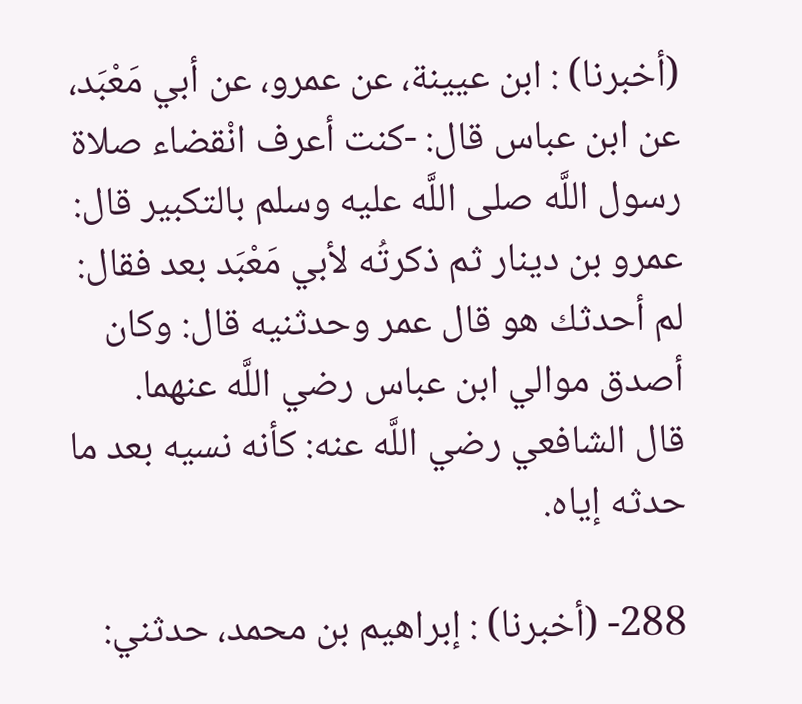(أخبرنا) : ابن عيينة، عن عمرو، عن أبي مَعْبَد، عن ابن عباس قال: -كنت أعرف انْقضاء صلاة رسول اللَّه صلى اللَّه عليه وسلم بالتكبير قال: عمرو بن دينار ثم ذكرتُه لأبي مَعْبَد بعد فقال: لم أحدثك هو قال عمر وحدثنيه قال: وكان أصدق موالي ابن عباس رضي اللَّه عنهما.
قال الشافعي رضي اللَّه عنه: كأنه نسيه بعد ما حدثه إياه.

288- (أخبرنا) : إبراهيم بن محمد، حدثني: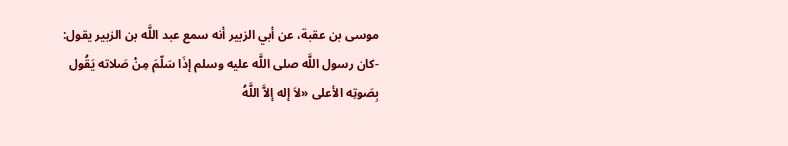موسى بن عقبة، عن أبي الزبير أنه سمع عبد اللَّه بن الزبير يقول: -كان رسول اللَّه صلى اللَّه عليه وسلم إذَا سَلّمَ مِنْ صَلاته يَقُول بِصَوتِه الأعلى «لاَ إله إلاَّ اللَّهُ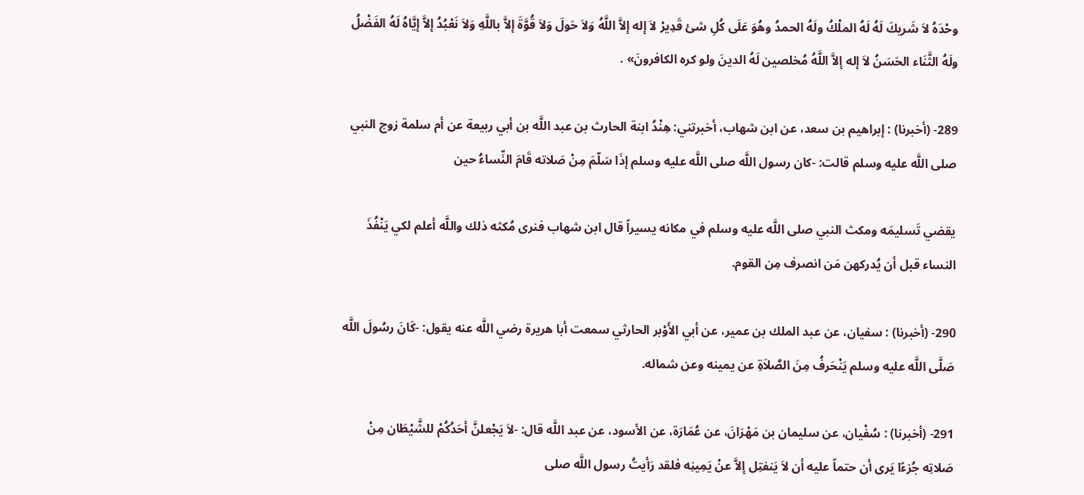وحْدَهُ لاَ شَريكَ لَهُ لَهُ الملْكُ ولَهُ الحمدُ وهُوَ عَلَى كُلِ شئ قَدِيرْ لاَ إله إلاَّ اللَّهُ وَلاَ حَولَ وَلاَ قُوَّةَ إلاَّ باللَّهِ وَلاَ نَعْبُدُ إلاَّ إيَّاهُ لَهُ الفَضْلُ ولَهُ الثَّنَاء الحَسَنُ لاَ إله إلاَّ اللَّهُ مُخلصين لَهُ الدينَ ولو كره الكافرونَ» .

289- (أخبرنا) : إبراهيم بن سعد، عن ابن شهاب، أخبرتني: هِنْدُ ابنة الحارث بن عبد اللَّه بن أبي ربيعة عن أم سلمة زوج النبي صلى اللَّه عليه وسلم قالت: -كان رسول اللَّه صلى اللَّه عليه وسلم إذَا سَلّمَ مِنْ صَلاته قَامَ النِّساءُ حين

يقضي تَسليمَه ومكث النبي صلى اللَّه عليه وسلم في مكانه يسيراً قال ابن شهاب فنرى مُكثه ذلك واللَّه أعلم لكي يَنْفُذَ النساء قبل أن يُدركهن مَن انصرف مِن القوم.

290- (أخبرنا) : سفيان، عن عبد الملك بن عمير، عن أبي الأَوْبر الحارثي سمعت أبا هريرة رضي اللَّه عنه يقول: -كَانَ رسُولَ اللَّه صَلَّى اللَّه عليه وسلم يَنْحَرفُ مِنَ الصَّلاَةِ عن يمينه وعن شماله.

291- (أخبرنا) : سُفْيان، عن سليمان بن مَهْرَانَ، عن عُمَارَة، عن الأسود، عن عبد اللَّه قال: -لاَ يَجْعلنَّ أحَدُكُمْ للشَّيْطَان مِنْ صَلاتِه جُزءًا يَرى أن حتماً عليه أن لاَ يَنفتِل إلاَّ عنْ يَمِينِه فلقد رَأيتُ رسول اللَّه صلى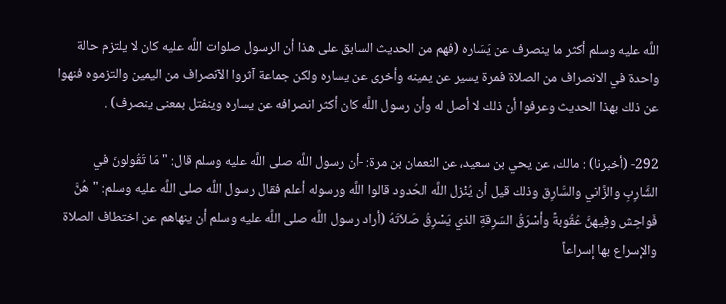اللَّه عليه وسلم أكثر ما ينصرف عن يَسَاره (فهم من الحديث السابق على هذا أن الرسول صلوات اللَّه عليه كان لا يلتزم حالة واحدة في الانصراف من الصلاة فمرة يسير عن يمينه وأخرى عن يساره ولكن جماعة آثروا الآنصراف من اليمين والتزموه فنهوا عن ذلك بهذا الحديث وعرفوا أن ذلك لا أصل له وأن رسول اللَّه كان أكثر انصرافه عن يساره وينفتل بمعنى ينصرف) .

292- (أخبرنا) : مالك، عن يحي بن سعيد، عن النعمان بن مرة: -أن رسول اللَّه صلى اللَّه عليه وسلم قال: " مَا تَقُولونَ في الشَّارِبِ والزَّاني والسَّارِق وذلك قيل أن يُنْزل اللَّه الحُدود قالوا اللَّه ورسوله أعلم فقال رسول اللَّه صلى اللَّه عليه وسلم: "هُنَّ فَواحِش وفِيهنَّ عُقُوبةً وأسْرَقُ السّرِقةِ الذي يَسْرِقُ صَلاَتَهُ (أراد رسول اللَّه صلى اللَّه عليه وسلم أن ينهاهم عن اختطاف الصلاة والإسراع بها إسراعاً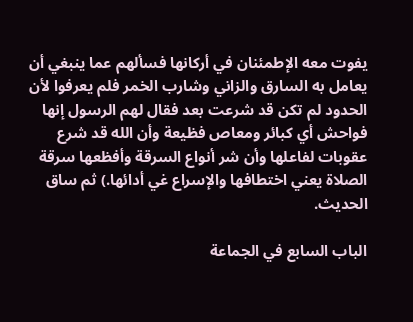يفوت معه الإطمئنان في أركانها فسألهم عما ينبغي أن يعامل به السارق والزاني وشارب الخمر فلم يعرفوا لأن الحدود لم تكن قد شرعت بعد فقال لهم الرسول إنها فواحش أي كبائر ومعاص فظيعة وأن الله قد شرع عقوبات لفاعلها وأن شر أنواع السرقة وأفظعها سرقة الصلاة يعني اختطافها والإسراع غي أدائها.) ثم ساق الحديث.

الباب السابع في الجماعة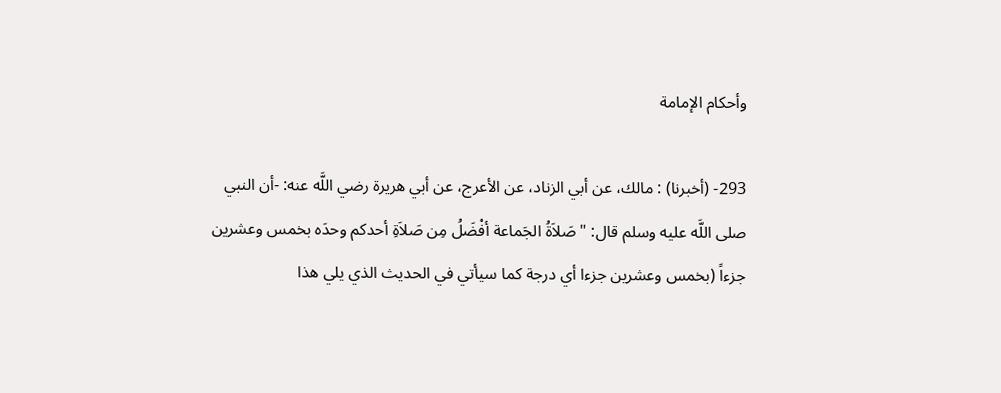وأحكام الإمامة

293- (أخبرنا) : مالك، عن أبي الزناد، عن الأعرج، عن أبي هريرة رضي اللَّه عنه: -أن النبي صلى اللَّه عليه وسلم قال: " صَلاَةُ الجَماعة أفْضَلُ مِن صَلاَةِ أحدكم وحدَه بخمس وعشرين جزءاً (بخمس وعشرين جزءا أي درجة كما سيأتي في الحديث الذي يلي هذا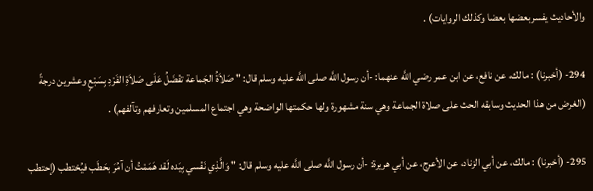والأحاديث يفسربعضها بعضا وكذلك الروايات) .

294- (أخبرنا) : مالك، عن نافع، عن ابن عمر رضي اللَّه عنهما: -أن رسول اللَّه صلى اللَّه عليه وسلم قال: " صَلاَةُ الجَماعة تفْضَلُ عَلَى صَلاَةِ الفَرْدِ بِسَبْعٍ وعشرين درجةً (الغرض من هذا الحديث وسابقه الحث على صلاة الجماعة وهي سنة مشهورة ولها حكمتها الواضحة وهي اجتماع المسلمين وتعارفهم وتآلفهم) .

295- (أخبرنا) : مالك، عن أبي الزناد، عن الأعرج، عن أبي هريرة: -أن رسول اللَّه صلى اللَّه عليه وسلم قال: " وَالَّذِي نَفْسي بِيَده لَقد هَمَمْتُ أن آمُرَ بحَطَب فيُحْتطب (إحتطب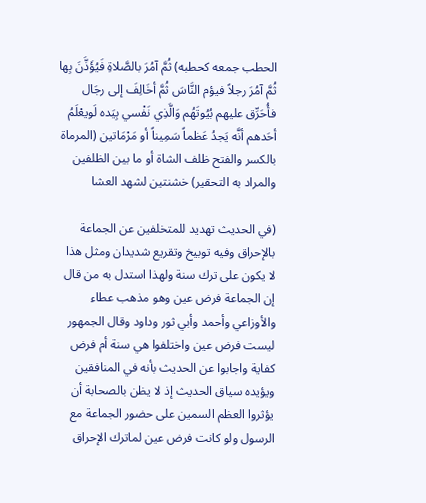الحطب جمعه كحطبه) ثُمَّ آمُرَ بالصَّلاةِ فَيُؤَذَّنَ بِها ثُمَّ آمُرَ رجلاً فيؤم النَّاسَ ثُمَّ أخَالِفَ إلى رجَال فأُحَرِّق عليهم بُيُوتَهُم وَالَّذِي نَفْسي بِيَده لَويعْلَمُ أحَدهم أنَّه يَجدُ عَظماً سَمِيناً أو مَرْمَاتين (المرماة بالكسر والفتح ظلف الشاة أو ما بين الظلفين والمراد به التحقير) خشنتين لشهد العشا

(في الحديث تهديد للمتخلفين عن الجماعة بالإحراق وفيه توبيخ وتقريع شديدان ومثل هذا لا يكون على ترك سنة ولهذا استدل به من قال إن الجماعة فرض عين وهو مذهب عطاء والأوزاعي وأحمد وأبي ثور وداود وقال الجمهور ليست فرض عين واختلفوا هي سنة أم فرض كفاية واجابوا عن الحديث بأنه في المنافقين ويؤيده سياق الحديث إذ لا يظن بالصحابة أن يؤثروا العظم السمين على حضور الجماعة مع الرسول ولو كانت فرض عين لماترك الإحراق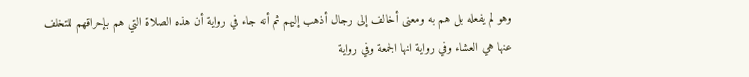وهو لم يفعله بل هم به ومعنى أخالف إلى رجال أذهب إليهم ثم أنه جاء في رواية أن هذه الصلاة التي هم بإحراقهم للتخلف عنها هي العشاء وفي رواية انها الجمعة وفي رواية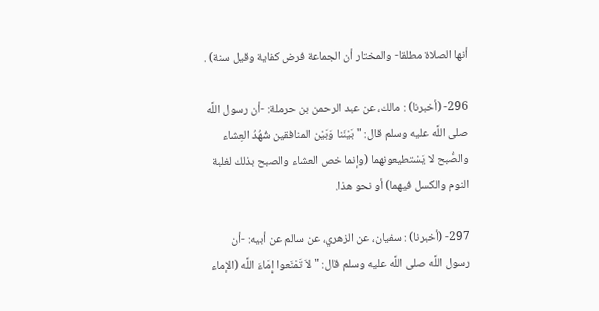أنها الصلاة مطلقا- والمختار أن الجماعة فرض كفاية وقيل سنة) .

296- (أخبرنا) : مالك، عن عبد الرحمن بن حرملة: -أن رسول اللَّه صلى اللَّه عليه وسلم قال: " بَيْنَنا وَبَيْن المنافقين شُهُدُ العِشاء والصُّبح لا يَسْتطيعونهما (وإنما خص العشاء والصبح بذلك لغلبة النوم والكسل فيهما) أو نحو هذا.

297- (أخبرنا) : سفيان، عن الزهري، عن سالم عن أبيه: -أن رسول اللَّه صلى اللَّه عليه وسلم قال: " لاَ تَمْنَعوا إِمَاءَ اللَّه (الإماء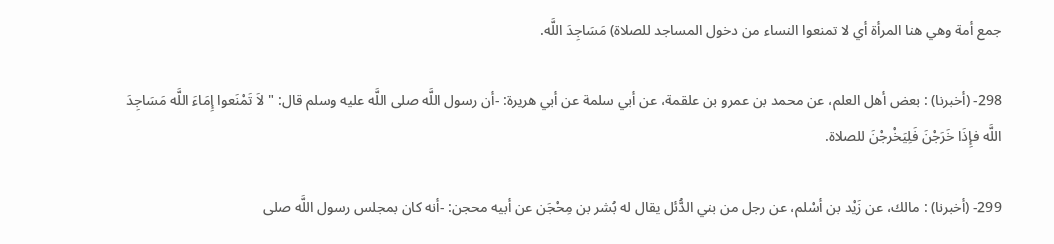جمع أمة وهي هنا المرأة أي لا تمنعوا النساء من دخول المساجد للصلاة) مَسَاجِدَ اللَّه.

298- (أخبرنا) : بعض أهل العلم، عن محمد بن عمرو بن علقمة، عن أبي سلمة عن أبي هريرة: -أن رسول اللَّه صلى اللَّه عليه وسلم قال: " لاَ تَمْنَعوا إِمَاءَ اللَّه مَسَاجِدَ اللَّه فإِذَا خَرَجْنَ فَلِيَخْرجْنَ للصلاة.

299- (أخبرنا) : مالك، عن زَيْد بن أسْلم، عن رجل من بني الدُّئل يقال له بُشر بن مِحْجَن عن أبيه محجن: -أنه كان بمجلس رسول اللَّه صلى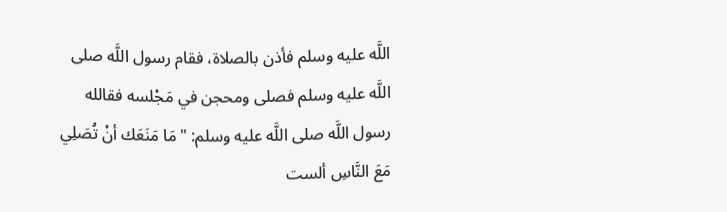اللَّه عليه وسلم فأذن بالصلاة، فقام رسول اللَّه صلى اللَّه عليه وسلم فصلى ومحجن في مَجْلسه فقالله رسول اللَّه صلى اللَّه عليه وسلم: "مَا مَنَعَك أنْ تُصَلِي مَعَ النَّاسِ ألست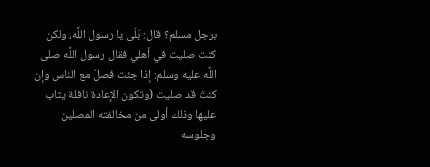برجل مسلم؟ قال: بَلَى يا رسول اللَّه، ولكن كنت صليت في أهلي فقال رسول اللَّه صلى اللَّه عليه وسلم: إذا جئت فصلّ مع الناس وإن كنتَ قد صليت (وتكون الإعادة نافلة يثاب عليها وذلك أولى من مخالفته المصلين وجلوسه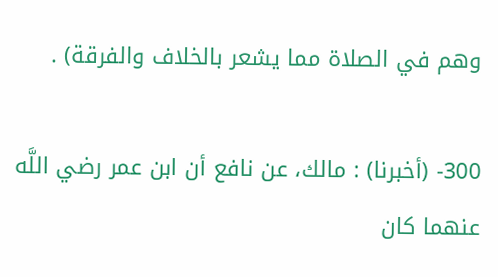وهم في الصلاة مما يشعر بالخلاف والفرقة) .

300- (أخبرنا) : مالك، عن نافع أن ابن عمر رضي اللَّه عنهما كان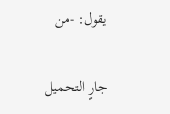يقول: -من

جارٍ التحميل